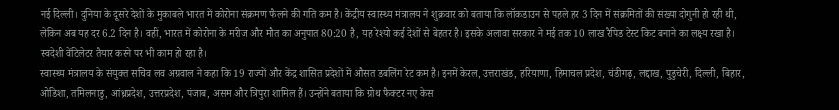नई दिल्ली। दुनिया के दूसरे देशों के मुकाबले भारत में कोरोना संक्रमण फैलने की गति कम है। केंद्रीय स्वास्थ्य मंत्रालय ने शुक्रवार को बताया कि लॉकडाउन से पहले हर 3 दिन में संक्रमितों की संख्या दोगुनी हो रही थी, लेकिन अब यह दर 6.2 दिन है। वहीं, भारत में कोरोना के मरीज और मौत का अनुपात 80:20 है, यह रेश्यो कई देशों से बेहतर है। इसके अलावा सरकार ने मई तक 10 लाख रैपिड टेस्ट किट बनाने का लक्ष्य रखा है। स्वदेशी वेंटिलेटर तैयार करने पर भी काम हो रहा है।
स्वास्थ्य मंत्रालय के संयुक्त सचिव लव अग्रवाल ने कहा कि 19 राज्यों और केंद्र शासित प्रदेशों में औसत डबलिंग रेट कम है। इनमें केरल, उत्तराखंड, हरियाणा, हिमाचल प्रदेश, चंडीगढ़, लद्दाख, पुडुचेरी, दिल्ली, बिहार, ओडिशा, तमिलनाडु, आंध्रप्रदेश, उत्तरप्रदेश, पंजाब, असम और त्रिपुरा शामिल हैं। उन्होंने बताया कि ग्रोथ फैक्टर नए केस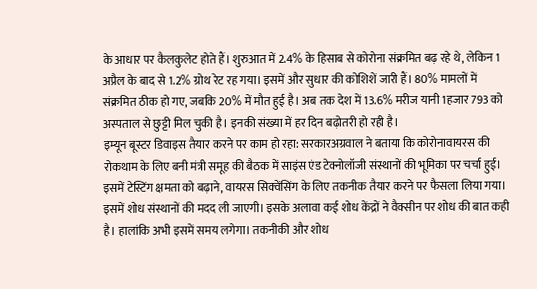के आधार पर कैलकुलेट होते हैं। शुरुआत में 2.4% के हिसाब से कोरोना संक्रमित बढ़ रहे थे, लेकिन 1 अप्रैल के बाद से 1.2% ग्रोथ रेट रह गया। इसमें और सुधार की कोशिशें जारी हैं। 80% मामलों में संक्रमित ठीक हो गए, जबकि 20% में मौत हुई है। अब तक देश में 13.6% मरीज यानी 1हजार 793 को अस्पताल से छुट्टी मिल चुकी है। इनकी संख्या में हर दिन बढ़ोतरी हो रही है।
इम्यून बूस्टर डिवाइस तैयार करने पर काम हो रहा: सरकारअग्रवाल ने बताया कि कोरोनावायरस की रोकथाम के लिए बनी मंत्री समूह की बैठक में साइंस एंड टेक्नोलॉजी संस्थानों की भूमिका पर चर्चा हुई। इसमें टेस्टिंग क्षमता को बढ़ाने, वायरस सिक्वेंसिंग के लिए तकनीक तैयार करने पर फैसला लिया गया। इसमें शोध संस्थानों की मदद ली जाएगी। इसके अलावा कई शोध केंद्रों ने वैक्सीन पर शोध की बात कही है। हालांकि अभी इसमें समय लगेगा। तकनीकी और शोध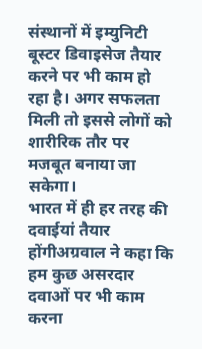संस्थानों में इम्युनिटी बूस्टर डिवाइसेज तैयार करने पर भी काम हो रहा है। अगर सफलता मिली तो इससे लोगों को शारीरिक तौर पर मजबूत बनाया जा सकेगा।
भारत में ही हर तरह की दवाईयां तैयार होंगीअग्रवाल ने कहा कि हम कुछ असरदार दवाओं पर भी काम करना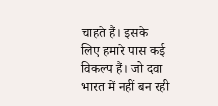चाहते हैं। इसके लिए हमारे पास कई विकल्प हैं। जो दवा भारत में नहीं बन रही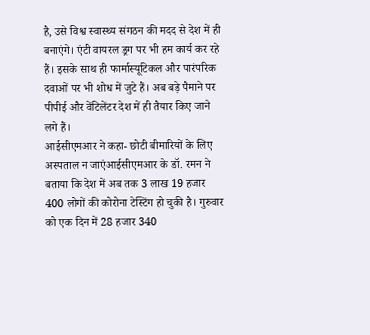है, उसे विश्व स्वास्थ्य संगठन की मदद से देश में ही बनाएंगे। एंटी वायरल ड्रग पर भी हम कार्य कर रहे हैं। इसके साथ ही फार्मास्यूटिकल और पारंपरिक दवाओं पर भी शोध में जुटे हैं। अब बड़े पैमाने पर पीपीई और वेंटिलेंटर देश में ही तैयार किए जाने लगे हैं।
आईसीएमआर ने कहा- छोटी बीमारियों के लिए अस्पताल न जाएंआईसीएमआर के डॉ. रमन ने बताया कि देश में अब तक 3 लाख 19 हजार 400 लोगों की कोरोना टेस्टिंग हो चुकी है। गुरुवार को एक दिन में 28 हजार 340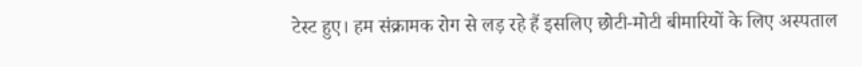टेस्ट हुए। हम संक्रामक रोग से लड़ रहे हैं इसलिए छोटी-मोटी बीमारियों के लिए अस्पताल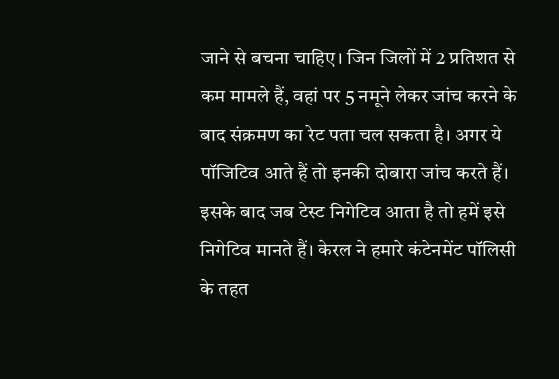जाने से बचना चाहिए। जिन जिलों में 2 प्रतिशत से कम मामले हैं, वहां पर 5 नमूने लेकर जांच करने के बाद संक्रमण का रेट पता चल सकता है। अगर ये पॉजिटिव आते हैं तो इनकी दोबारा जांच करते हैं। इसके बाद जब टेस्ट निगेटिव आता है तो हमें इसे निगेटिव मानते हैं। केरल ने हमारे कंटेनमेंट पॉलिसी के तहत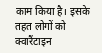काम किया है। इसके तहत लोगों को क्वारैंटाइन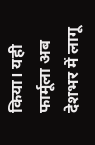किया। यही फार्मूला अब देशभर में लागू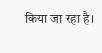किया जा रहा है।